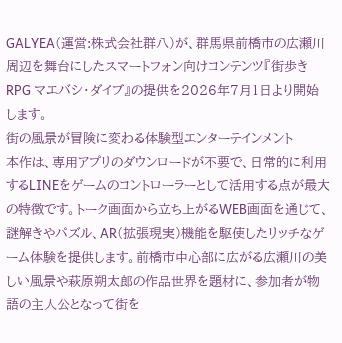GALYEA(運営:株式会社群八)が、群馬県前橋市の広瀬川周辺を舞台にしたスマートフォン向けコンテンツ『街歩きRPG マエバシ・ダイブ』の提供を2026年7月1日より開始します。
街の風景が冒険に変わる体験型エンターテインメント
本作は、専用アプリのダウンロードが不要で、日常的に利用するLINEをゲームのコントローラーとして活用する点が最大の特徴です。トーク画面から立ち上がるWEB画面を通じて、謎解きやパズル、AR(拡張現実)機能を駆使したリッチなゲーム体験を提供します。前橋市中心部に広がる広瀬川の美しい風景や萩原朔太郎の作品世界を題材に、参加者が物語の主人公となって街を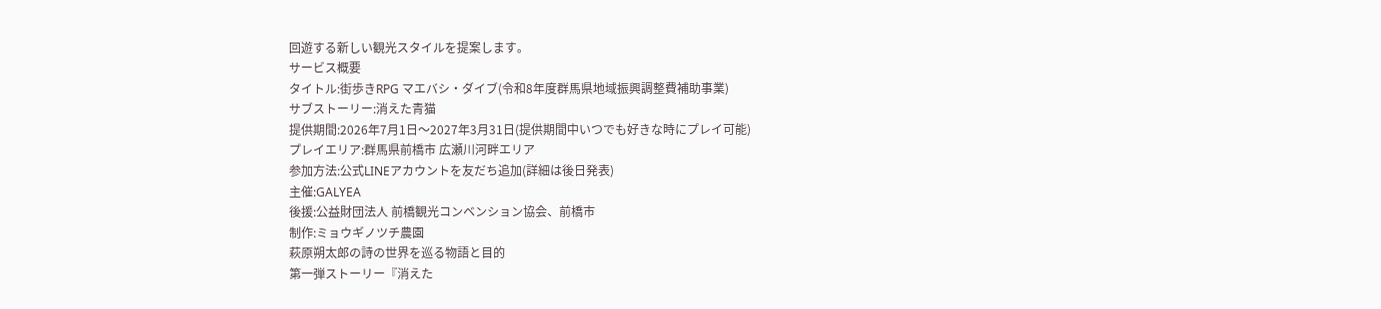回遊する新しい観光スタイルを提案します。
サービス概要
タイトル:街歩きRPG マエバシ・ダイブ(令和8年度群馬県地域振興調整費補助事業)
サブストーリー:消えた青猫
提供期間:2026年7月1日〜2027年3月31日(提供期間中いつでも好きな時にプレイ可能)
プレイエリア:群馬県前橋市 広瀬川河畔エリア
参加方法:公式LINEアカウントを友だち追加(詳細は後日発表)
主催:GALYEA
後援:公益財団法人 前橋観光コンベンション協会、前橋市
制作:ミョウギノツチ農園
萩原朔太郎の詩の世界を巡る物語と目的
第一弾ストーリー『消えた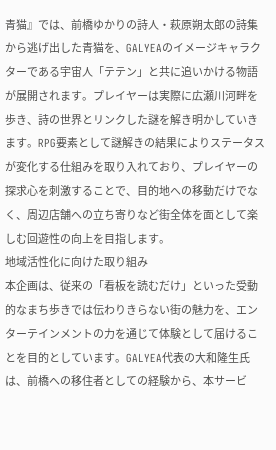青猫』では、前橋ゆかりの詩人・萩原朔太郎の詩集から逃げ出した青猫を、GALYEAのイメージキャラクターである宇宙人「テテン」と共に追いかける物語が展開されます。プレイヤーは実際に広瀬川河畔を歩き、詩の世界とリンクした謎を解き明かしていきます。RPG要素として謎解きの結果によりステータスが変化する仕組みを取り入れており、プレイヤーの探求心を刺激することで、目的地への移動だけでなく、周辺店舗への立ち寄りなど街全体を面として楽しむ回遊性の向上を目指します。
地域活性化に向けた取り組み
本企画は、従来の「看板を読むだけ」といった受動的なまち歩きでは伝わりきらない街の魅力を、エンターテインメントの力を通じて体験として届けることを目的としています。GALYEA代表の大和隆生氏は、前橋への移住者としての経験から、本サービ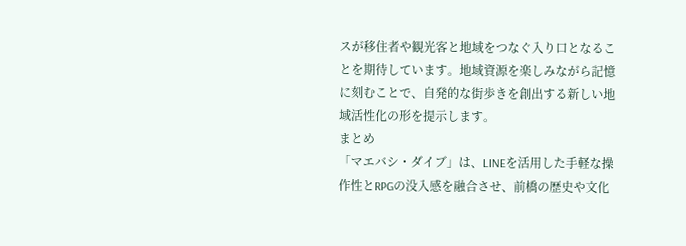スが移住者や観光客と地域をつなぐ入り口となることを期待しています。地域資源を楽しみながら記憶に刻むことで、自発的な街歩きを創出する新しい地域活性化の形を提示します。
まとめ
「マエバシ・ダイブ」は、LINEを活用した手軽な操作性とRPGの没入感を融合させ、前橋の歴史や文化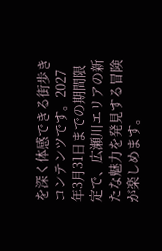を深く体感できる街歩きコンテンツです。2027年3月31日までの期間限定で、広瀬川エリアの新たな魅力を発見する冒険が楽しめます。